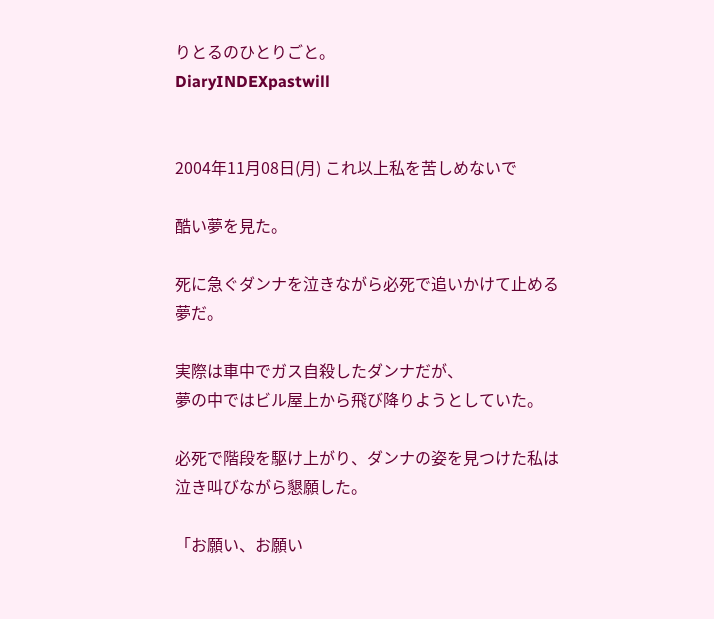りとるのひとりごと。
DiaryINDEXpastwill


2004年11月08日(月) これ以上私を苦しめないで

酷い夢を見た。

死に急ぐダンナを泣きながら必死で追いかけて止める夢だ。

実際は車中でガス自殺したダンナだが、
夢の中ではビル屋上から飛び降りようとしていた。

必死で階段を駆け上がり、ダンナの姿を見つけた私は
泣き叫びながら懇願した。

「お願い、お願い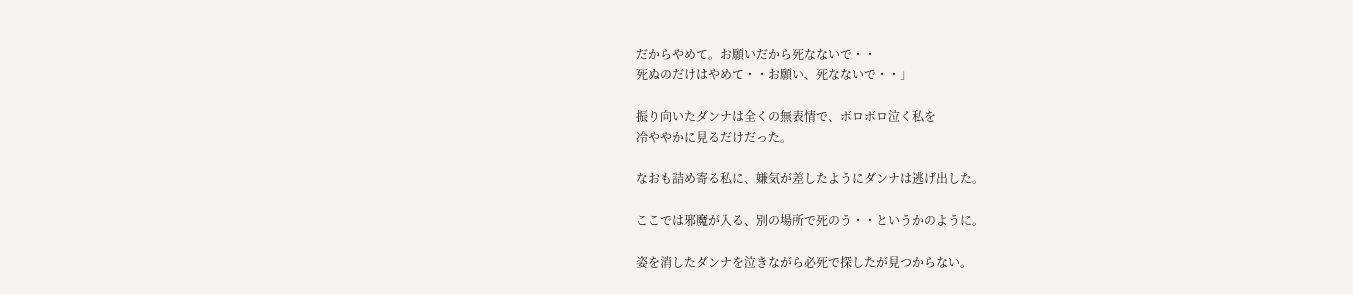だからやめて。お願いだから死なないで・・
死ぬのだけはやめて・・お願い、死なないで・・」

振り向いたダンナは全くの無表情で、ボロボロ泣く私を
冷ややかに見るだけだった。

なおも詰め寄る私に、嫌気が差したようにダンナは逃げ出した。

ここでは邪魔が入る、別の場所で死のう・・というかのように。

姿を消したダンナを泣きながら必死で探したが見つからない。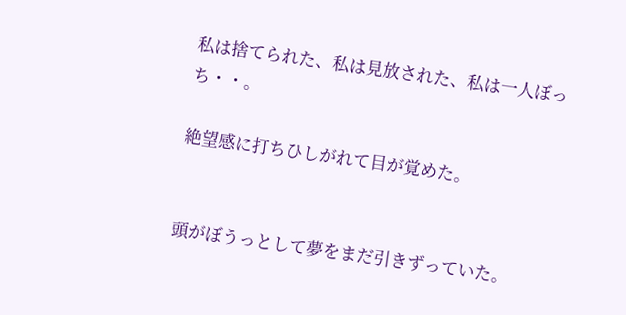私は捨てられた、私は見放された、私は一人ぼっち・・。

絶望感に打ちひしがれて目が覚めた。


頭がぼうっとして夢をまだ引きずっていた。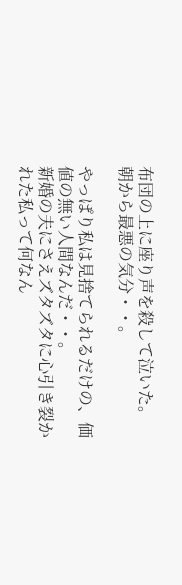布団の上に座り声を殺して泣いた。
朝から最悪の気分・・。

やっぱり私は見捨てられるだけの、価値の無い人間なんだ・・。
新婚の夫にさえズタズタに心引き裂かれた私って何なん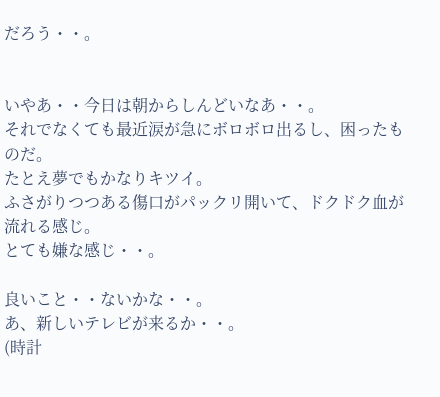だろう・・。


いやあ・・今日は朝からしんどいなあ・・。
それでなくても最近涙が急にボロボロ出るし、困ったものだ。
たとえ夢でもかなりキツイ。
ふさがりつつある傷口がパックリ開いて、ドクドク血が流れる感じ。
とても嫌な感じ・・。

良いこと・・ないかな・・。
あ、新しいテレビが来るか・・。
(時計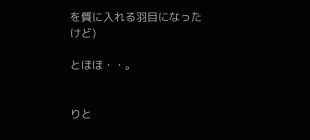を質に入れる羽目になったけど)

とほほ・・。


りと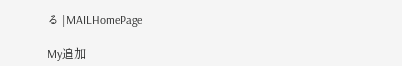る |MAILHomePage

My追加